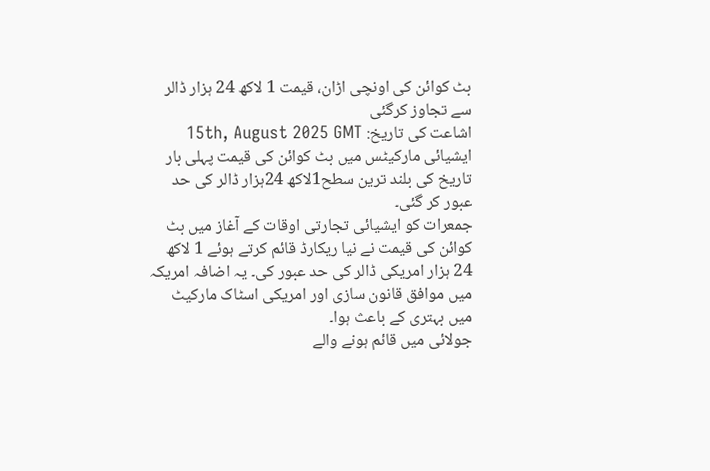بٹ کوائن کی اونچی اڑان، قیمت 1 لاکھ 24 ہزار ڈالر سے تجاوز کرگئی
اشاعت کی تاریخ: 15th, August 2025 GMT
ایشیائی مارکیٹس میں بٹ کوائن کی قیمت پہلی بار تاریخ کی بلند ترین سطح1لاکھ 24ہزار ڈالر کی حد عبور کر گئی۔
جمعرات کو ایشیائی تجارتی اوقات کے آغاز میں بٹ کوائن کی قیمت نے نیا ریکارڈ قائم کرتے ہوئے 1 لاکھ 24 ہزار امریکی ڈالر کی حد عبور کی۔ یہ اضافہ امریکہ میں موافق قانون سازی اور امریکی اسٹاک مارکیٹ میں بہتری کے باعث ہوا۔
جولائی میں قائم ہونے والے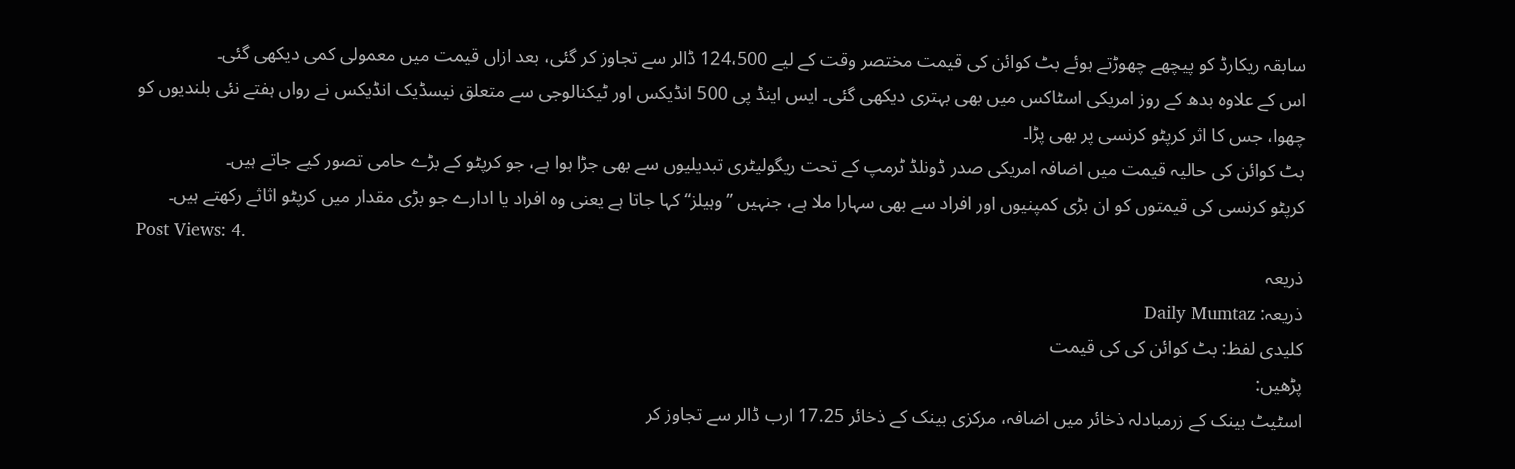سابقہ ریکارڈ کو پیچھے چھوڑتے ہوئے بٹ کوائن کی قیمت مختصر وقت کے لیے 124،500 ڈالر سے تجاوز کر گئی، بعد ازاں قیمت میں معمولی کمی دیکھی گئی۔
اس کے علاوہ بدھ کے روز امریکی اسٹاکس میں بھی بہتری دیکھی گئی۔ ایس اینڈ پی 500 انڈیکس اور ٹیکنالوجی سے متعلق نیسڈیک انڈیکس نے رواں ہفتے نئی بلندیوں کو چھوا، جس کا اثر کرپٹو کرنسی پر بھی پڑا۔
بٹ کوائن کی حالیہ قیمت میں اضافہ امریکی صدر ڈونلڈ ٹرمپ کے تحت ریگولیٹری تبدیلیوں سے بھی جڑا ہوا ہے، جو کرپٹو کے بڑے حامی تصور کیے جاتے ہیں۔
کرپٹو کرنسی کی قیمتوں کو ان بڑی کمپنیوں اور افراد سے بھی سہارا ملا ہے، جنہیں ”وہیلز“ کہا جاتا ہے یعنی وہ افراد یا ادارے جو بڑی مقدار میں کرپٹو اثاثے رکھتے ہیں۔
Post Views: 4.
ذریعہ
ذریعہ: Daily Mumtaz
کلیدی لفظ: بٹ کوائن کی کی قیمت
پڑھیں:
اسٹیٹ بینک کے زرمبادلہ ذخائر میں اضافہ، مرکزی بینک کے ذخائر 17.25 ارب ڈالر سے تجاوز کر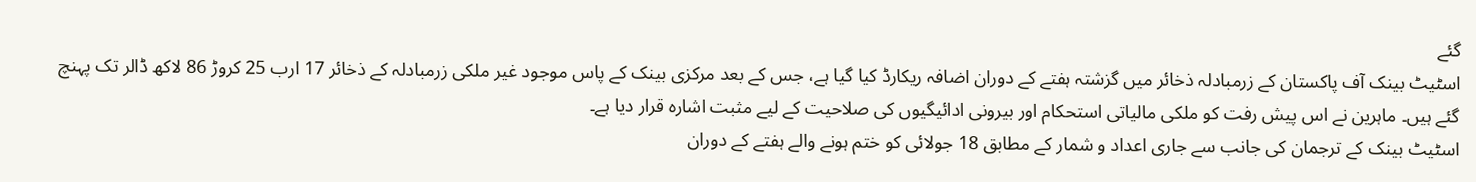گئے
اسٹیٹ بینک آف پاکستان کے زرمبادلہ ذخائر میں گزشتہ ہفتے کے دوران اضافہ ریکارڈ کیا گیا ہے، جس کے بعد مرکزی بینک کے پاس موجود غیر ملکی زرمبادلہ کے ذخائر 17 ارب 25 کروڑ 86 لاکھ ڈالر تک پہنچ گئے ہیں۔ ماہرین نے اس پیش رفت کو ملکی مالیاتی استحکام اور بیرونی ادائیگیوں کی صلاحیت کے لیے مثبت اشارہ قرار دیا ہے۔
اسٹیٹ بینک کے ترجمان کی جانب سے جاری اعداد و شمار کے مطابق 18 جولائی کو ختم ہونے والے ہفتے کے دوران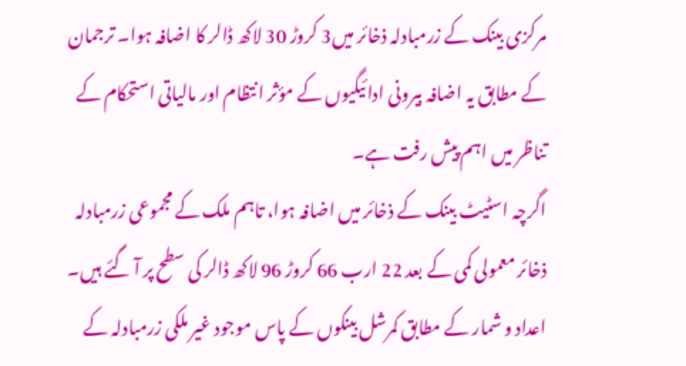مرکزی بینک کے زرمبادلہ ذخائر میں3 کروڑ 30 لاکھ ڈالر کا اضافہ ہوا۔ ترجمان کے مطابق یہ اضافہ بیرونی ادائیگیوں کے مؤثر انتظام اور مالیاتی استحکام کے تناظر میں اہم پیش رفت ہے۔
اگرچہ اسٹیٹ بینک کے ذخائر میں اضافہ ہوا، تاہم ملک کے مجموعی زرمبادلہ ذخائر معمولی کمی کے بعد 22 ارب 66 کروڑ 96 لاکھ ڈالر کی سطح پر آ گئے ہیں۔
اعداد و شمار کے مطابق کمرشل بینکوں کے پاس موجود غیر ملکی زرمبادلہ کے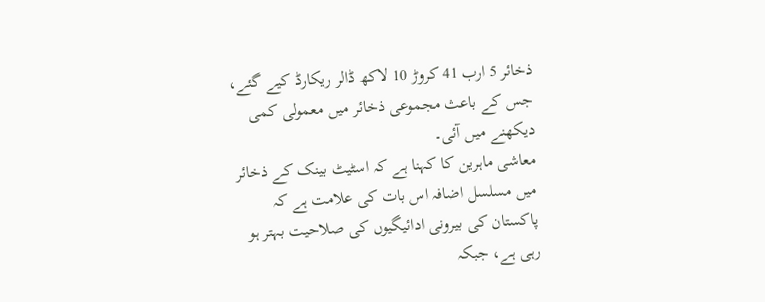ذخائر 5 ارب 41 کروڑ 10 لاکھ ڈالر ریکارڈ کیے گئے، جس کے باعث مجموعی ذخائر میں معمولی کمی دیکھنے میں آئی۔
معاشی ماہرین کا کہنا ہے کہ اسٹیٹ بینک کے ذخائر میں مسلسل اضافہ اس بات کی علامت ہے کہ پاکستان کی بیرونی ادائیگیوں کی صلاحیت بہتر ہو رہی ہے، جبکہ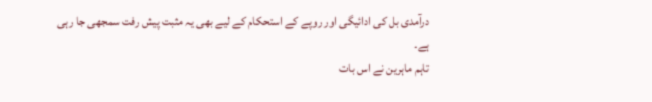درآمدی بل کی ادائیگی اور روپے کے استحکام کے لیے بھی یہ مثبت پیش رفت سمجھی جا رہی ہے۔
تاہم ماہرین نے اس بات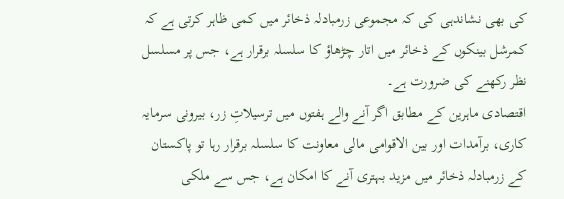کی بھی نشاندہی کی کہ مجموعی زرمبادلہ ذخائر میں کمی ظاہر کرتی ہے کہ کمرشل بینکوں کے ذخائر میں اتار چڑھاؤ کا سلسلہ برقرار ہے، جس پر مسلسل نظر رکھنے کی ضرورت ہے۔
اقتصادی ماہرین کے مطابق اگر آنے والے ہفتوں میں ترسیلاتِ زر، بیرونی سرمایہ کاری، برآمدات اور بین الاقوامی مالی معاونت کا سلسلہ برقرار رہا تو پاکستان کے زرمبادلہ ذخائر میں مزید بہتری آنے کا امکان ہے، جس سے ملکی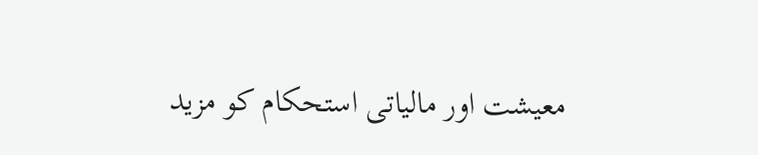معیشت اور مالیاتی استحکام کو مزید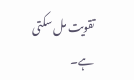تقویت مل سکتی ہے۔